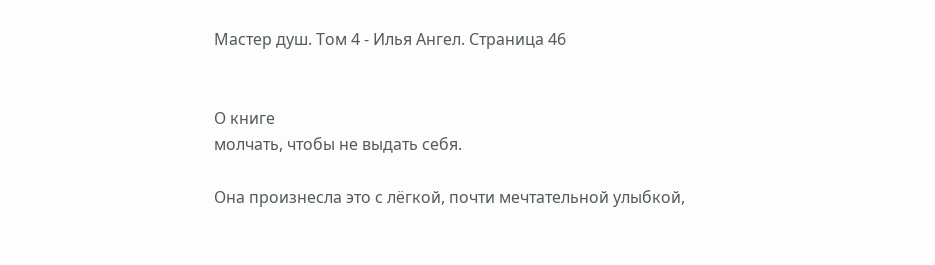Мастер душ. Том 4 - Илья Ангел. Страница 46


О книге
молчать, чтобы не выдать себя.

Она произнесла это с лёгкой, почти мечтательной улыбкой,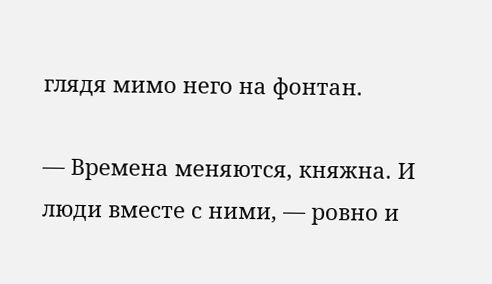глядя мимо него на фонтан.

— Времена меняются, княжна. И люди вместе с ними, — ровно и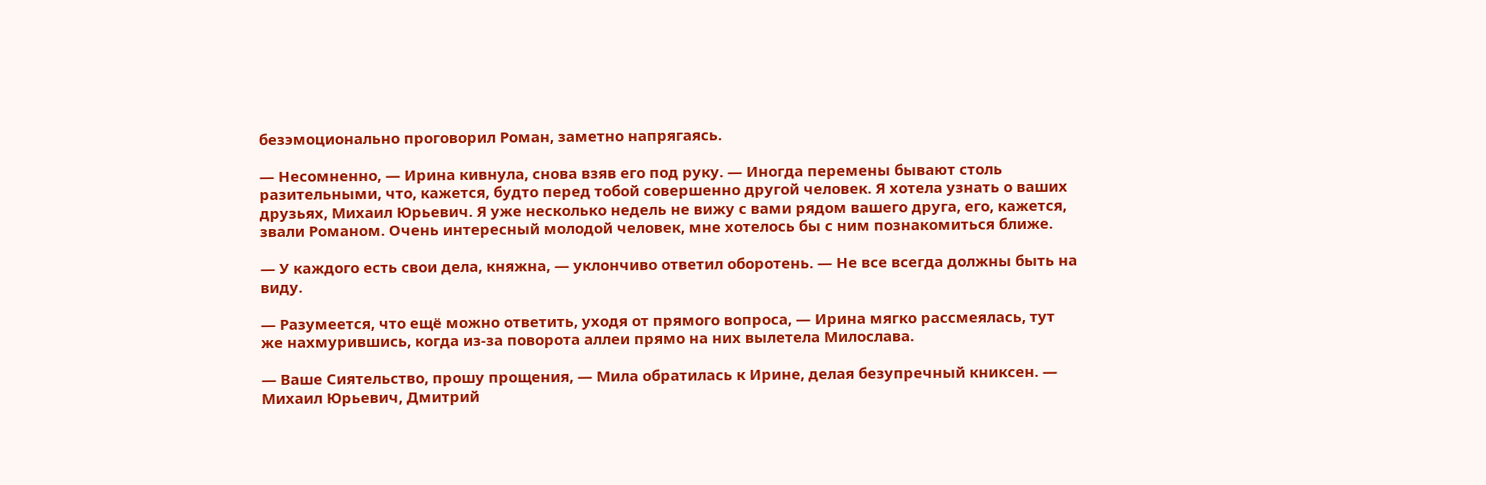безэмоционально проговорил Роман, заметно напрягаясь.

— Несомненно, — Ирина кивнула, снова взяв его под руку. — Иногда перемены бывают столь разительными, что, кажется, будто перед тобой совершенно другой человек. Я хотела узнать о ваших друзьях, Михаил Юрьевич. Я уже несколько недель не вижу с вами рядом вашего друга, его, кажется, звали Романом. Очень интересный молодой человек, мне хотелось бы с ним познакомиться ближе.

— У каждого есть свои дела, княжна, — уклончиво ответил оборотень. — Не все всегда должны быть на виду.

— Разумеется, что ещё можно ответить, уходя от прямого вопроса, — Ирина мягко рассмеялась, тут же нахмурившись, когда из-за поворота аллеи прямо на них вылетела Милослава.

— Ваше Сиятельство, прошу прощения, — Мила обратилась к Ирине, делая безупречный книксен. — Михаил Юрьевич, Дмитрий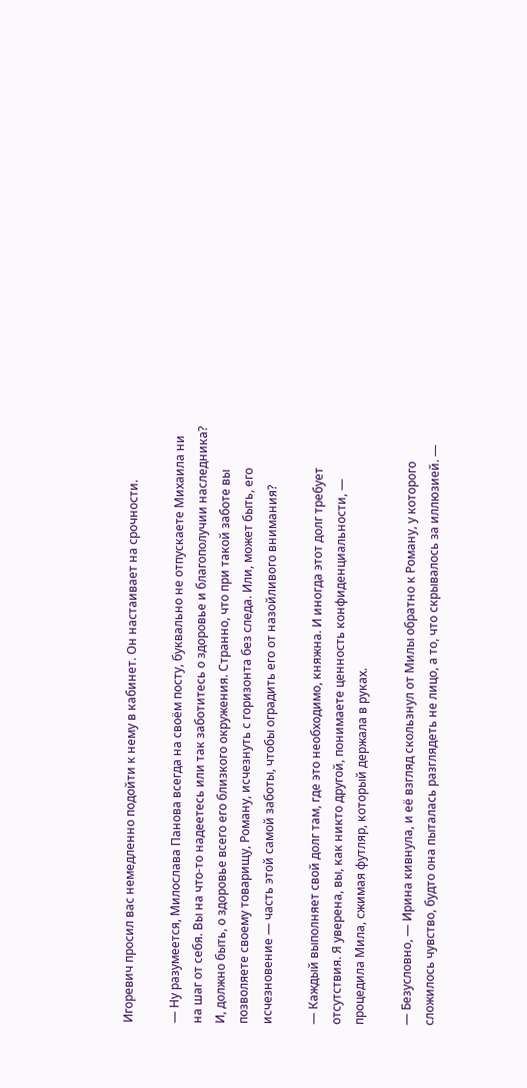Игоревич просил вас немедленно подойти к нему в кабинет. Он настаивает на срочности.

— Ну разумеется, Милослава Панова всегда на своём посту, буквально не отпускаете Михаила ни на шаг от себя. Вы на что-то надеетесь или так заботитесь о здоровье и благополучии наследника? И, должно быть, о здоровье всего его близкого окружения. Странно, что при такой заботе вы позволяете своему товарищу, Роману, исчезнуть с горизонта без следа. Или, может быть, его исчезновение — часть этой самой заботы, чтобы оградить его от назойливого внимания?

— Каждый выполняет свой долг там, где это необходимо, княжна. И иногда этот долг требует отсутствия. Я уверена, вы, как никто другой, понимаете ценность конфиденциальности, — процедила Мила, сжимая футляр, который держала в руках.

— Безусловно, — Ирина кивнула, и её взгляд скользнул от Милы обратно к Роману, у которого сложилось чувство, будто она пыталась разглядеть не лицо, а то, что скрывалось за иллюзией. —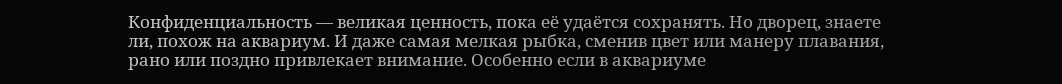Конфиденциальность — великая ценность, пока её удаётся сохранять. Но дворец, знаете ли, похож на аквариум. И даже самая мелкая рыбка, сменив цвет или манеру плавания, рано или поздно привлекает внимание. Особенно если в аквариуме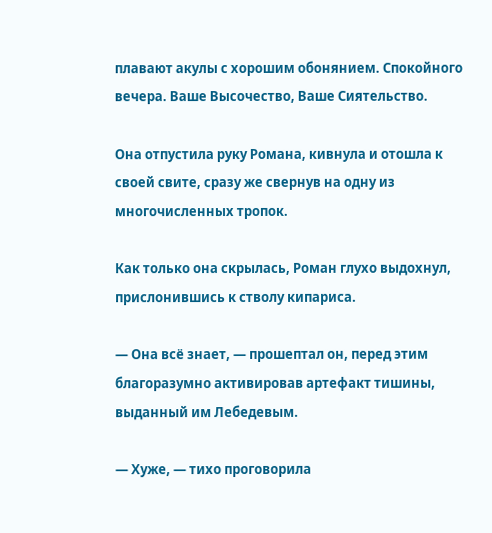плавают акулы с хорошим обонянием. Спокойного вечера. Ваше Высочество, Ваше Сиятельство.

Она отпустила руку Романа, кивнула и отошла к своей свите, сразу же свернув на одну из многочисленных тропок.

Как только она скрылась, Роман глухо выдохнул, прислонившись к стволу кипариса.

— Она всё знает, — прошептал он, перед этим благоразумно активировав артефакт тишины, выданный им Лебедевым.

— Хуже, — тихо проговорила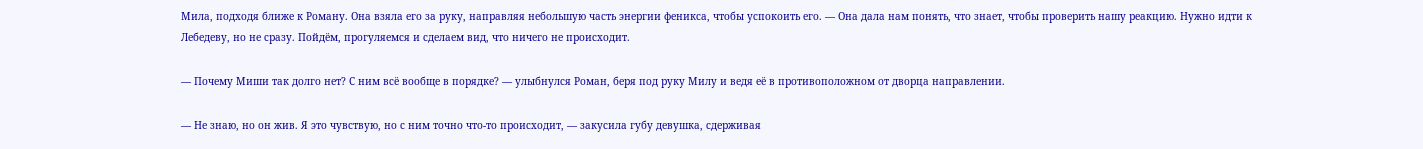Мила, подходя ближе к Роману. Она взяла его за руку, направляя небольшую часть энергии феникса, чтобы успокоить его. — Она дала нам понять, что знает, чтобы проверить нашу реакцию. Нужно идти к Лебедеву, но не сразу. Пойдём, прогуляемся и сделаем вид, что ничего не происходит.

— Почему Миши так долго нет? С ним всё вообще в порядке? — улыбнулся Роман, беря под руку Милу и ведя её в противоположном от дворца направлении.

— Не знаю, но он жив. Я это чувствую, но с ним точно что-то происходит, — закусила губу девушка, сдерживая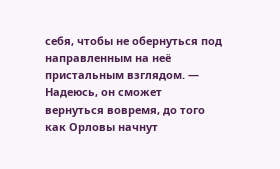себя, чтобы не обернуться под направленным на неё пристальным взглядом. — Надеюсь, он сможет вернуться вовремя, до того как Орловы начнут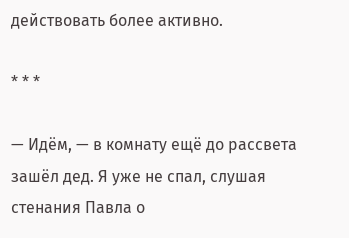действовать более активно.

* * *

— Идём, — в комнату ещё до рассвета зашёл дед. Я уже не спал, слушая стенания Павла о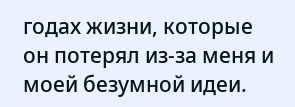годах жизни, которые он потерял из-за меня и моей безумной идеи.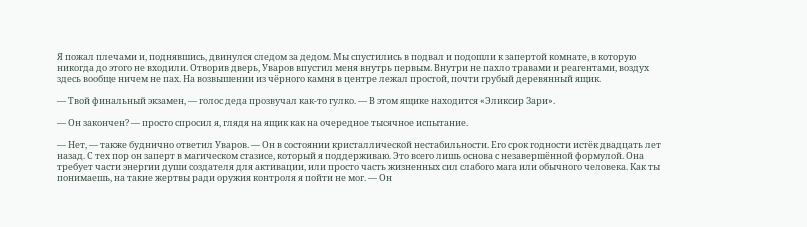Я пожал плечами и, поднявшись, двинулся следом за дедом. Мы спустились в подвал и подошли к запертой комнате, в которую никогда до этого не входили. Отворив дверь, Уваров впустил меня внутрь первым. Внутри не пахло травами и реагентами, воздух здесь вообще ничем не пах. На возвышении из чёрного камня в центре лежал простой, почти грубый деревянный ящик.

— Твой финальный экзамен, — голос деда прозвучал как-то гулко. — В этом ящике находится «Эликсир Зари».

— Он закончен? — просто спросил я, глядя на ящик как на очередное тысячное испытание.

— Нет, — также буднично ответил Уваров. — Он в состоянии кристаллической нестабильности. Его срок годности истёк двадцать лет назад. С тех пор он заперт в магическом стазисе, который я поддерживаю. Это всего лишь основа с незавершённой формулой. Она требует части энергии души создателя для активации, или просто часть жизненных сил слабого мага или обычного человека. Как ты понимаешь, на такие жертвы ради оружия контроля я пойти не мог. — Он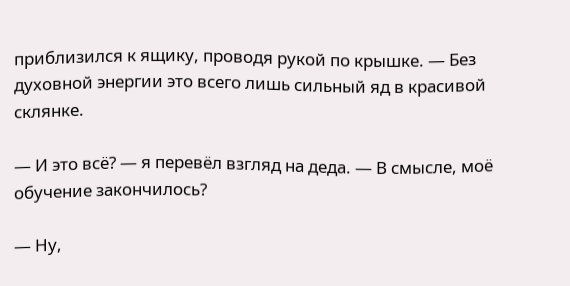приблизился к ящику, проводя рукой по крышке. — Без духовной энергии это всего лишь сильный яд в красивой склянке.

— И это всё? — я перевёл взгляд на деда. — В смысле, моё обучение закончилось?

— Ну,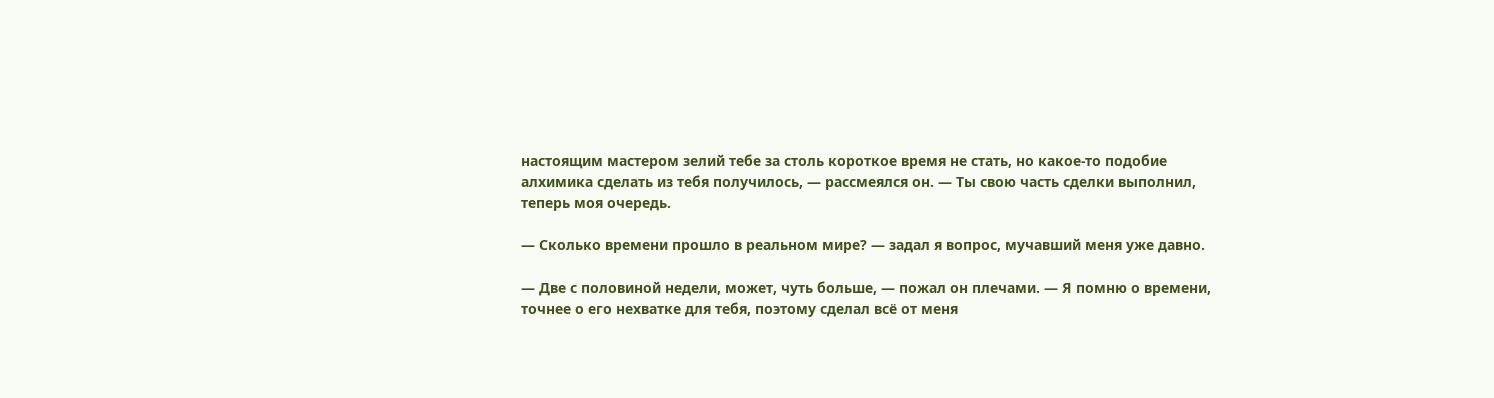настоящим мастером зелий тебе за столь короткое время не стать, но какое-то подобие алхимика сделать из тебя получилось, — рассмеялся он. — Ты свою часть сделки выполнил, теперь моя очередь.

— Сколько времени прошло в реальном мире? — задал я вопрос, мучавший меня уже давно.

— Две с половиной недели, может, чуть больше, — пожал он плечами. — Я помню о времени, точнее о его нехватке для тебя, поэтому сделал всё от меня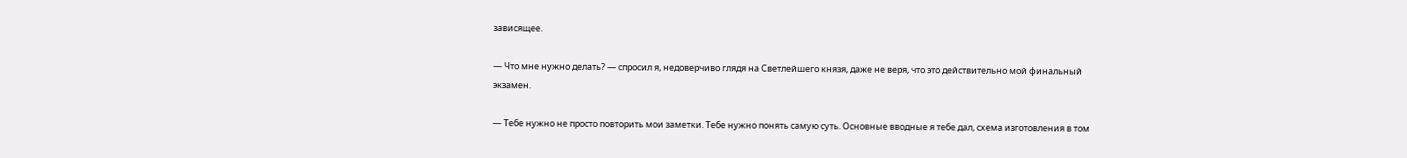зависящее.

— Что мне нужно делать? — спросил я, недоверчиво глядя на Светлейшего князя, даже не веря, что это действительно мой финальный экзамен.

— Тебе нужно не просто повторить мои заметки. Тебе нужно понять самую суть. Основные вводные я тебе дал, схема изготовления в том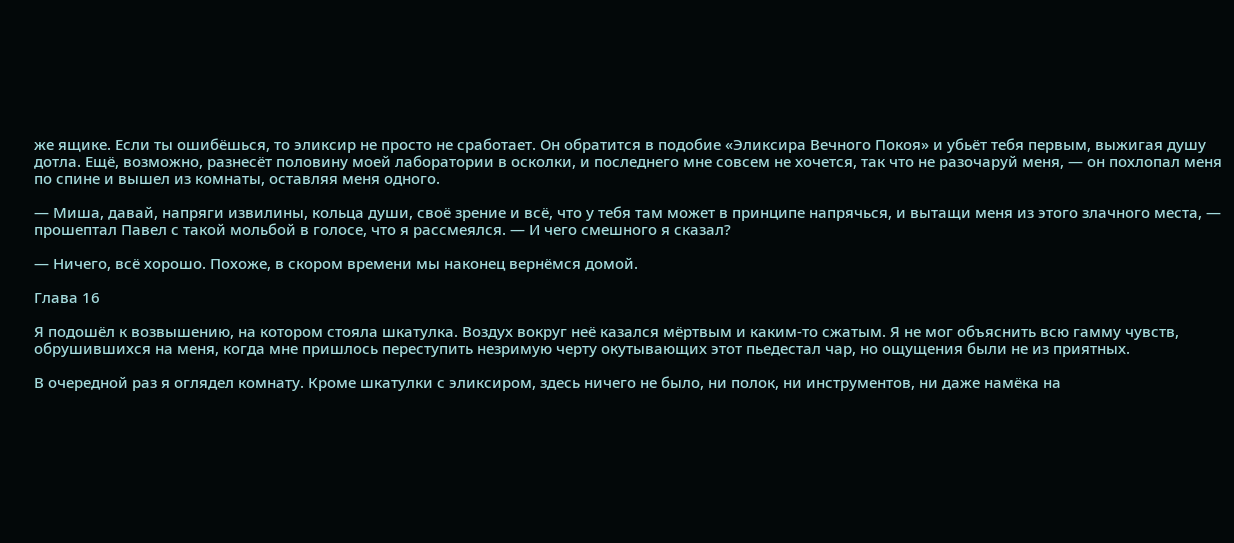же ящике. Если ты ошибёшься, то эликсир не просто не сработает. Он обратится в подобие «Эликсира Вечного Покоя» и убьёт тебя первым, выжигая душу дотла. Ещё, возможно, разнесёт половину моей лаборатории в осколки, и последнего мне совсем не хочется, так что не разочаруй меня, — он похлопал меня по спине и вышел из комнаты, оставляя меня одного.

— Миша, давай, напряги извилины, кольца души, своё зрение и всё, что у тебя там может в принципе напрячься, и вытащи меня из этого злачного места, — прошептал Павел с такой мольбой в голосе, что я рассмеялся. — И чего смешного я сказал?

— Ничего, всё хорошо. Похоже, в скором времени мы наконец вернёмся домой.

Глава 16

Я подошёл к возвышению, на котором стояла шкатулка. Воздух вокруг неё казался мёртвым и каким-то сжатым. Я не мог объяснить всю гамму чувств, обрушившихся на меня, когда мне пришлось переступить незримую черту окутывающих этот пьедестал чар, но ощущения были не из приятных.

В очередной раз я оглядел комнату. Кроме шкатулки с эликсиром, здесь ничего не было, ни полок, ни инструментов, ни даже намёка на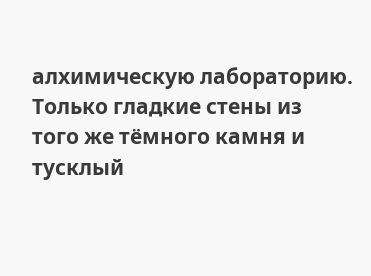алхимическую лабораторию. Только гладкие стены из того же тёмного камня и тусклый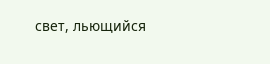свет, льющийся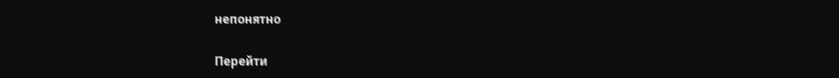непонятно

Перейти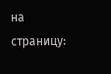на страницу: